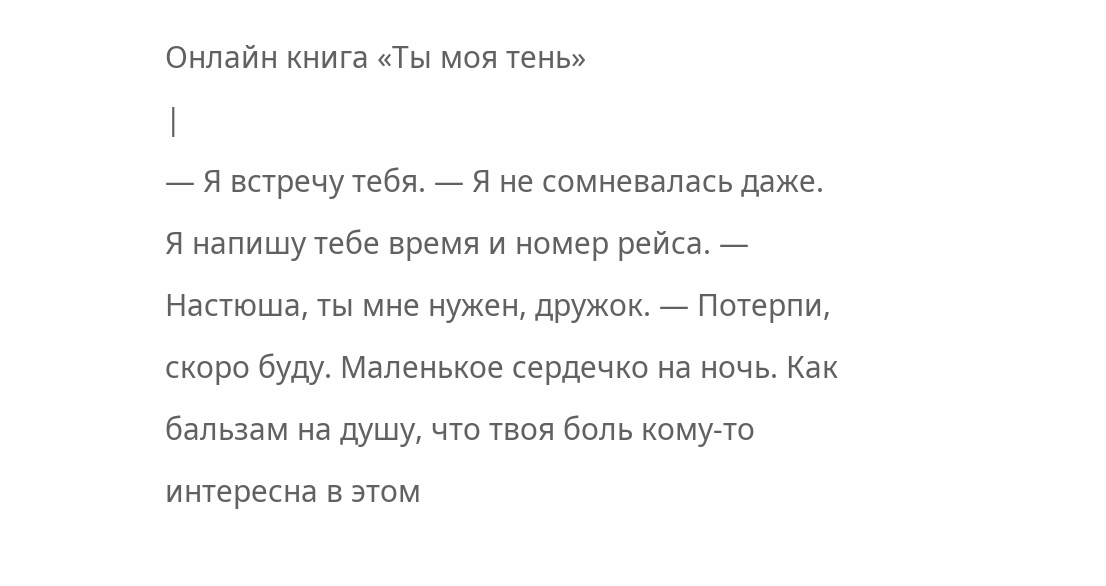Онлайн книга «Ты моя тень»
|
— Я встречу тебя. — Я не сомневалась даже. Я напишу тебе время и номер рейса. — Настюша, ты мне нужен, дружок. — Потерпи, скоро буду. Маленькое сердечко на ночь. Как бальзам на душу, что твоя боль кому-то интересна в этом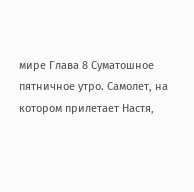мире Глава 8 Суматошное пятничное утро. Самолет, на котором прилетает Настя,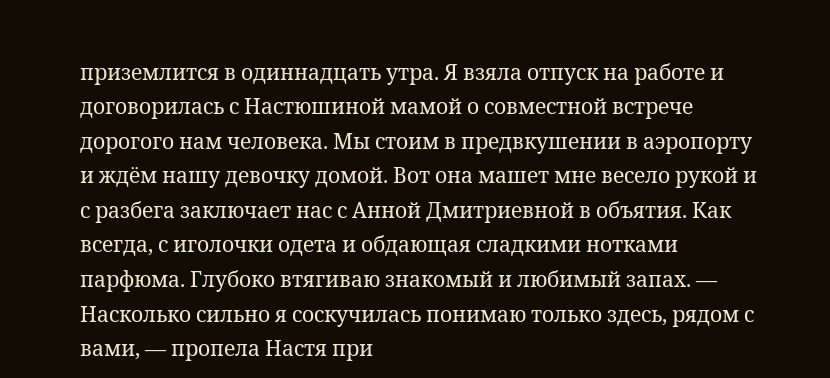приземлится в одиннадцать утра. Я взяла отпуск на работе и договорилась с Настюшиной мамой о совместной встрече дорогого нам человека. Мы стоим в предвкушении в аэропорту и ждём нашу девочку домой. Вот она машет мне весело рукой и с разбега заключает нас с Анной Дмитриевной в объятия. Как всегда, с иголочки одета и обдающая сладкими нотками парфюма. Глубоко втягиваю знакомый и любимый запах. — Насколько сильно я соскучилась понимаю только здесь, рядом с вами, — пропела Настя при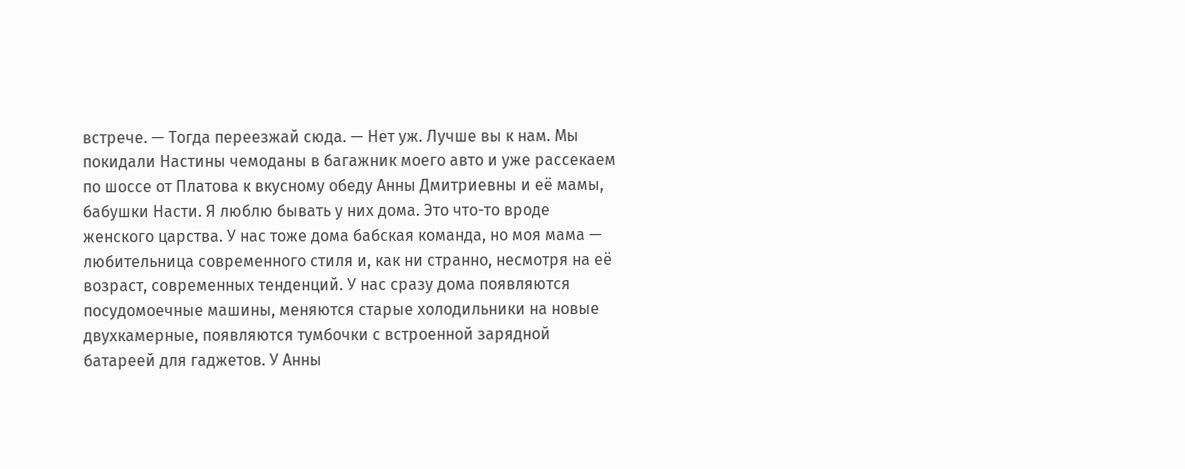встрече. — Тогда переезжай сюда. — Нет уж. Лучше вы к нам. Мы покидали Настины чемоданы в багажник моего авто и уже рассекаем по шоссе от Платова к вкусному обеду Анны Дмитриевны и её мамы, бабушки Насти. Я люблю бывать у них дома. Это что-то вроде женского царства. У нас тоже дома бабская команда, но моя мама — любительница современного стиля и, как ни странно, несмотря на её возраст, современных тенденций. У нас сразу дома появляются посудомоечные машины, меняются старые холодильники на новые двухкамерные, появляются тумбочки с встроенной зарядной батареей для гаджетов. У Анны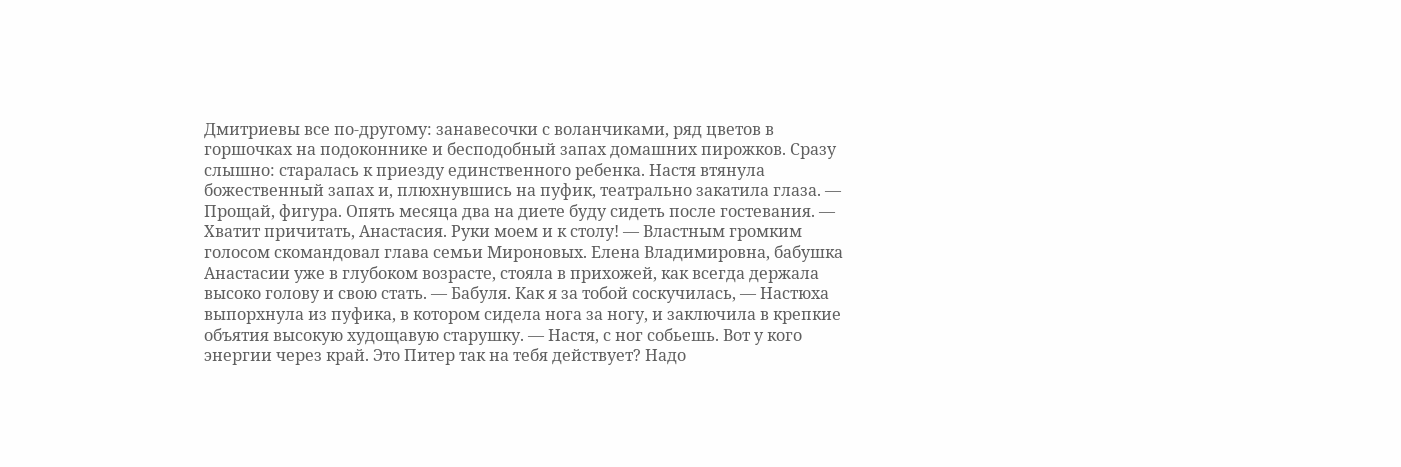Дмитриевы все по-другому: занавесочки с воланчиками, ряд цветов в горшочках на подоконнике и бесподобный запах домашних пирожков. Сразу слышно: старалась к приезду единственного ребенка. Настя втянула божественный запах и, плюхнувшись на пуфик, театрально закатила глаза. — Прощай, фигура. Опять месяца два на диете буду сидеть после гостевания. — Хватит причитать, Анастасия. Руки моем и к столу! — Властным громким голосом скомандовал глава семьи Мироновых. Елена Владимировна, бабушка Анастасии уже в глубоком возрасте, стояла в прихожей, как всегда держала высоко голову и свою стать. — Бабуля. Как я за тобой соскучилась, — Настюха выпорхнула из пуфика, в котором сидела нога за ногу, и заключила в крепкие объятия высокую худощавую старушку. — Настя, с ног собьешь. Вот у кого энергии через край. Это Питер так на тебя действует? Надо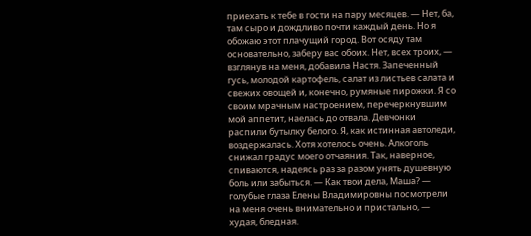приехать к тебе в гости на пару месяцев. — Нет, ба, там сыро и дождливо почти каждый день. Но я обожаю этот плачущий город. Вот осяду там основательно, заберу вас обоих. Нет, всех троих, — взглянув на меня, добавила Настя. Запеченный гусь, молодой картофель, салат из листьев салата и свежих овощей и, конечно, румяные пирожки. Я со своим мрачным настроением, перечеркнувшим мой аппетит, наелась до отвала. Девчонки распили бутылку белого. Я, как истинная автоледи, воздержалась. Хотя хотелось очень. Алкоголь снижал градус моего отчаяния. Так, наверное, спиваются, надеясь раз за разом унять душевную боль или забыться. — Как твои дела, Маша? — голубые глаза Елены Владимировны посмотрели на меня очень внимательно и пристально, — худая, бледная.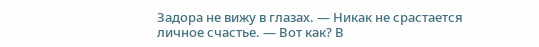Задора не вижу в глазах. — Никак не срастается личное счастье. — Вот как? В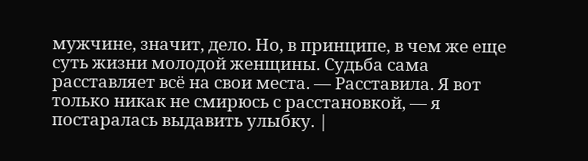мужчине, значит, дело. Но, в принципе, в чем же еще суть жизни молодой женщины. Судьба сама расставляет всё на свои места. — Расставила. Я вот только никак не смирюсь с расстановкой, — я постаралась выдавить улыбку. |